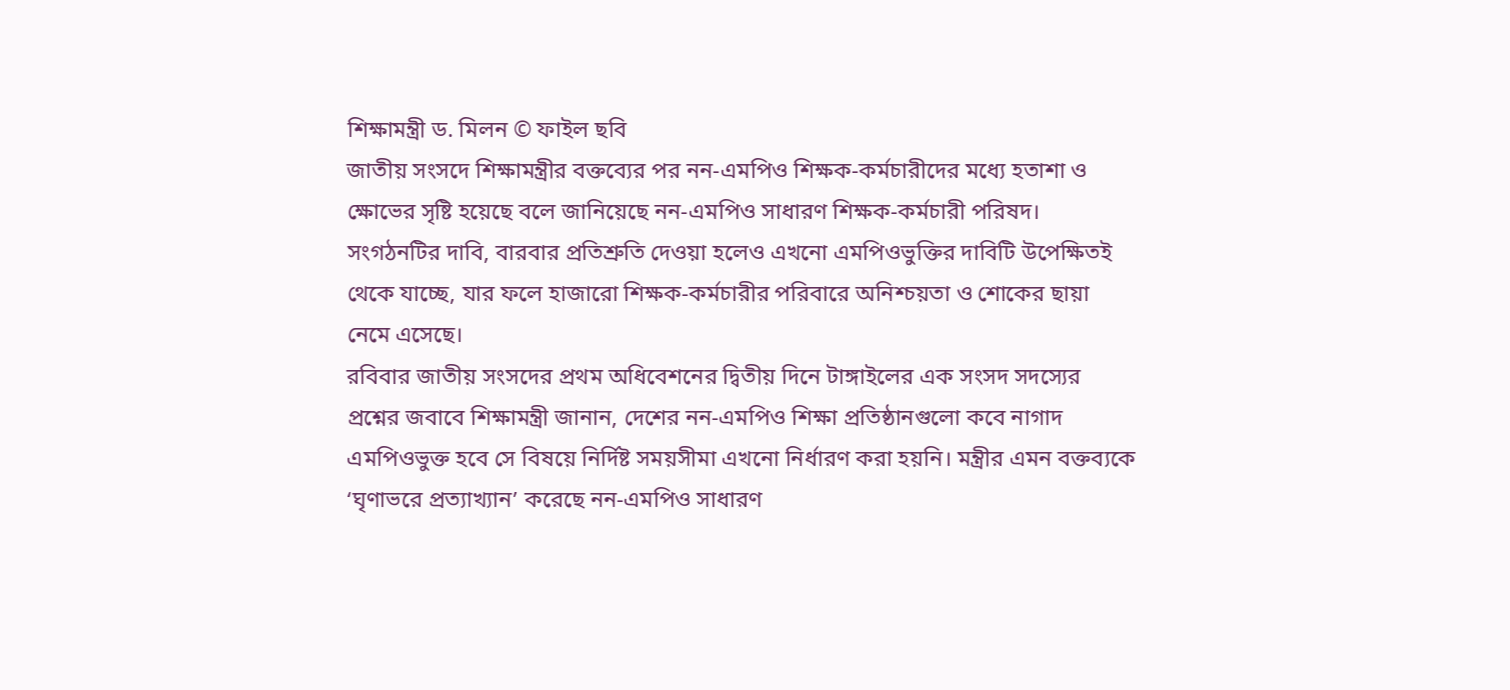শিক্ষামন্ত্রী ড. মিলন © ফাইল ছবি
জাতীয় সংসদে শিক্ষামন্ত্রীর বক্তব্যের পর নন-এমপিও শিক্ষক-কর্মচারীদের মধ্যে হতাশা ও ক্ষোভের সৃষ্টি হয়েছে বলে জানিয়েছে নন-এমপিও সাধারণ শিক্ষক-কর্মচারী পরিষদ। সংগঠনটির দাবি, বারবার প্রতিশ্রুতি দেওয়া হলেও এখনো এমপিওভুক্তির দাবিটি উপেক্ষিতই থেকে যাচ্ছে, যার ফলে হাজারো শিক্ষক-কর্মচারীর পরিবারে অনিশ্চয়তা ও শোকের ছায়া নেমে এসেছে।
রবিবার জাতীয় সংসদের প্রথম অধিবেশনের দ্বিতীয় দিনে টাঙ্গাইলের এক সংসদ সদস্যের প্রশ্নের জবাবে শিক্ষামন্ত্রী জানান, দেশের নন-এমপিও শিক্ষা প্রতিষ্ঠানগুলো কবে নাগাদ এমপিওভুক্ত হবে সে বিষয়ে নির্দিষ্ট সময়সীমা এখনো নির্ধারণ করা হয়নি। মন্ত্রীর এমন বক্তব্যকে ‘ঘৃণাভরে প্রত্যাখ্যান’ করেছে নন-এমপিও সাধারণ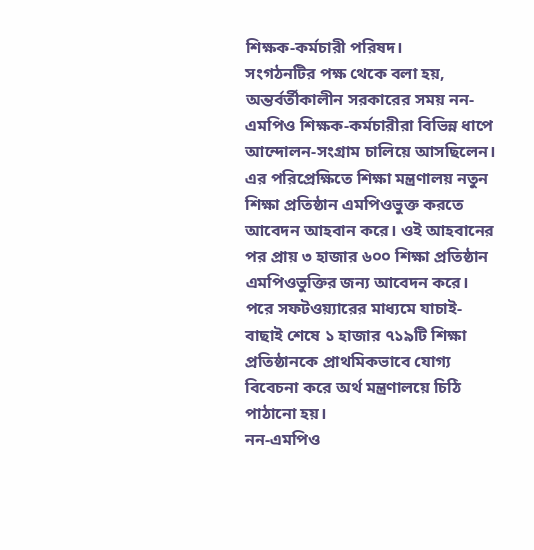শিক্ষক-কর্মচারী পরিষদ।
সংগঠনটির পক্ষ থেকে বলা হয়, অন্তর্বর্তীকালীন সরকারের সময় নন-এমপিও শিক্ষক-কর্মচারীরা বিভিন্ন ধাপে আন্দোলন-সংগ্রাম চালিয়ে আসছিলেন। এর পরিপ্রেক্ষিতে শিক্ষা মন্ত্রণালয় নতুন শিক্ষা প্রতিষ্ঠান এমপিওভুক্ত করতে আবেদন আহবান করে। ওই আহবানের পর প্রায় ৩ হাজার ৬০০ শিক্ষা প্রতিষ্ঠান এমপিওভুক্তির জন্য আবেদন করে। পরে সফটওয়্যারের মাধ্যমে যাচাই-বাছাই শেষে ১ হাজার ৭১৯টি শিক্ষা প্রতিষ্ঠানকে প্রাথমিকভাবে যোগ্য বিবেচনা করে অর্থ মন্ত্রণালয়ে চিঠি পাঠানো হয়।
নন-এমপিও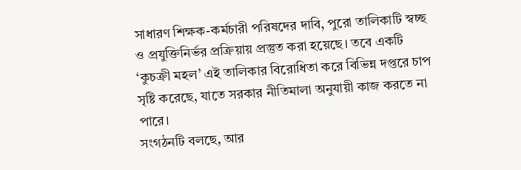সাধারণ শিক্ষক-কর্মচারী পরিষদের দাবি, পুরো তালিকাটি স্বচ্ছ ও প্রযুক্তিনির্ভর প্রক্রিয়ায় প্রস্তুত করা হয়েছে। তবে একটি ‘কুচক্রী মহল’ এই তালিকার বিরোধিতা করে বিভিন্ন দপ্তরে চাপ সৃষ্টি করেছে, যাতে সরকার নীতিমালা অনুযায়ী কাজ করতে না পারে।
সংগঠনটি বলছে, আর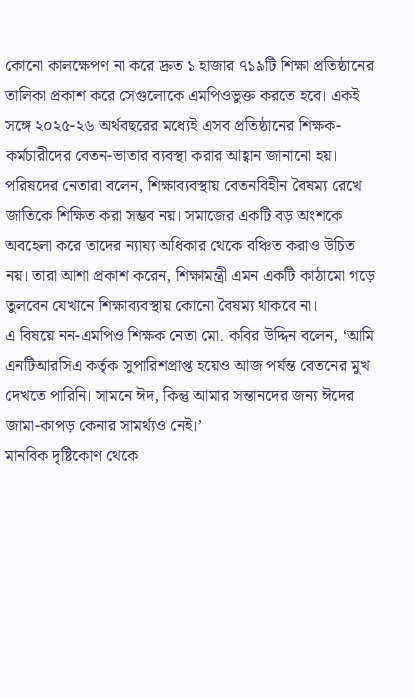কোনো কালক্ষেপণ না করে দ্রুত ১ হাজার ৭১৯টি শিক্ষা প্রতিষ্ঠানের তালিকা প্রকাশ করে সেগুলোকে এমপিওভুক্ত করতে হবে। একই সঙ্গে ২০২৫-২৬ অর্থবছরের মধ্যেই এসব প্রতিষ্ঠানের শিক্ষক-কর্মচারীদের বেতন-ভাতার ব্যবস্থা করার আহ্বান জানানো হয়।
পরিষদের নেতারা বলেন, শিক্ষাব্যবস্থায় বেতনবিহীন বৈষম্য রেখে জাতিকে শিক্ষিত করা সম্ভব নয়। সমাজের একটি বড় অংশকে অবহেলা করে তাদের ন্যায্য অধিকার থেকে বঞ্চিত করাও উচিত নয়। তারা আশা প্রকাশ করেন, শিক্ষামন্ত্রী এমন একটি কাঠামো গড়ে তুলবেন যেখানে শিক্ষাব্যবস্থায় কোনো বৈষম্য থাকবে না।
এ বিষয়ে নন-এমপিও শিক্ষক নেতা মো. কবির উদ্দিন বলেন, ‘আমি এনটিআরসিএ কর্তৃক সুপারিশপ্রাপ্ত হয়েও আজ পর্যন্ত বেতনের মুখ দেখতে পারিনি। সামনে ঈদ, কিন্তু আমার সন্তানদের জন্য ঈদের জামা-কাপড় কেনার সামর্থ্যও নেই।’
মানবিক দৃষ্টিকোণ থেকে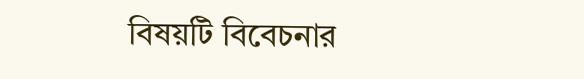বিষয়টি বিবেচনার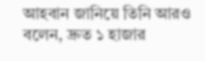আহবান জানিয়ে তিনি আরও বলেন, দ্রুত ১ হাজার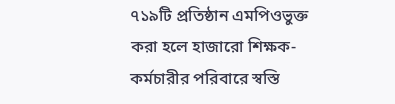৭১৯টি প্রতিষ্ঠান এমপিওভুক্ত করা হলে হাজারো শিক্ষক-কর্মচারীর পরিবারে স্বস্তি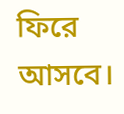ফিরে আসবে।